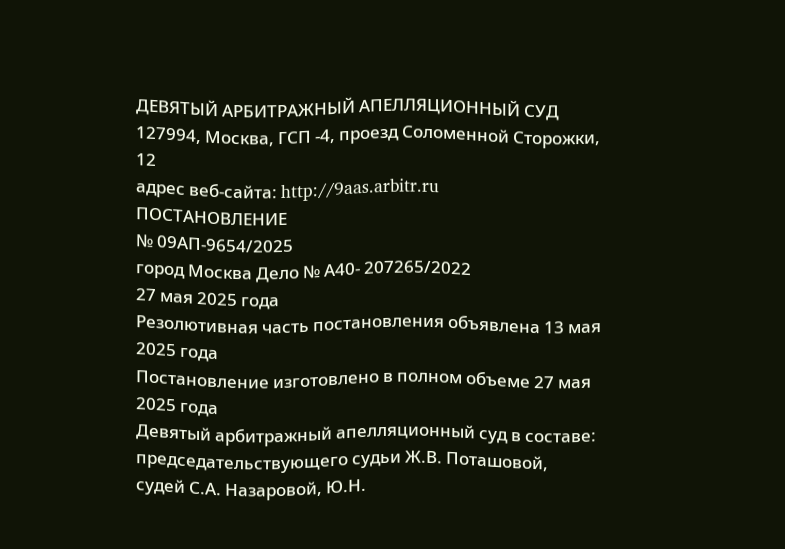ДЕВЯТЫЙ АРБИТРАЖНЫЙ АПЕЛЛЯЦИОННЫЙ СУД
127994, Москва, ГСП -4, проезд Соломенной Сторожки, 12
адрес веб-сайта: http://9aas.arbitr.ru
ПОСТАНОВЛЕНИЕ
№ 09АП-9654/2025
город Москва Дело № А40- 207265/2022
27 мая 2025 года
Резолютивная часть постановления объявлена 13 мая 2025 года
Постановление изготовлено в полном объеме 27 мая 2025 года
Девятый арбитражный апелляционный суд в составе:
председательствующего судьи Ж.В. Поташовой,
судей С.А. Назаровой, Ю.Н.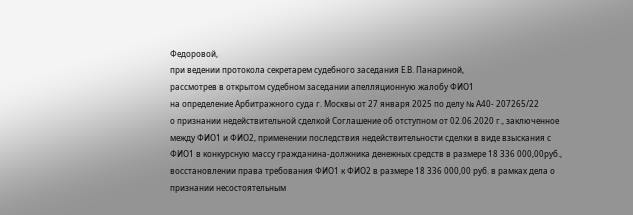Федоровой,
при ведении протокола секретарем судебного заседания Е.В. Панариной,
рассмотрев в открытом судебном заседании апелляционную жалобу ФИО1
на определение Арбитражного суда г. Москвы от 27 января 2025 по делу № А40- 207265/22
о признании недействительной сделкой Соглашение об отступном от 02.06.2020 г., заключенное между ФИО1 и ФИО2, применении последствия недействительности сделки в виде взыскания с ФИО1 в конкурсную массу гражданина-должника денежных средств в размере 18 336 000,00руб., восстановлении права требования ФИО1 к ФИО2 в размере 18 336 000,00 руб. в рамках дела о признании несостоятельным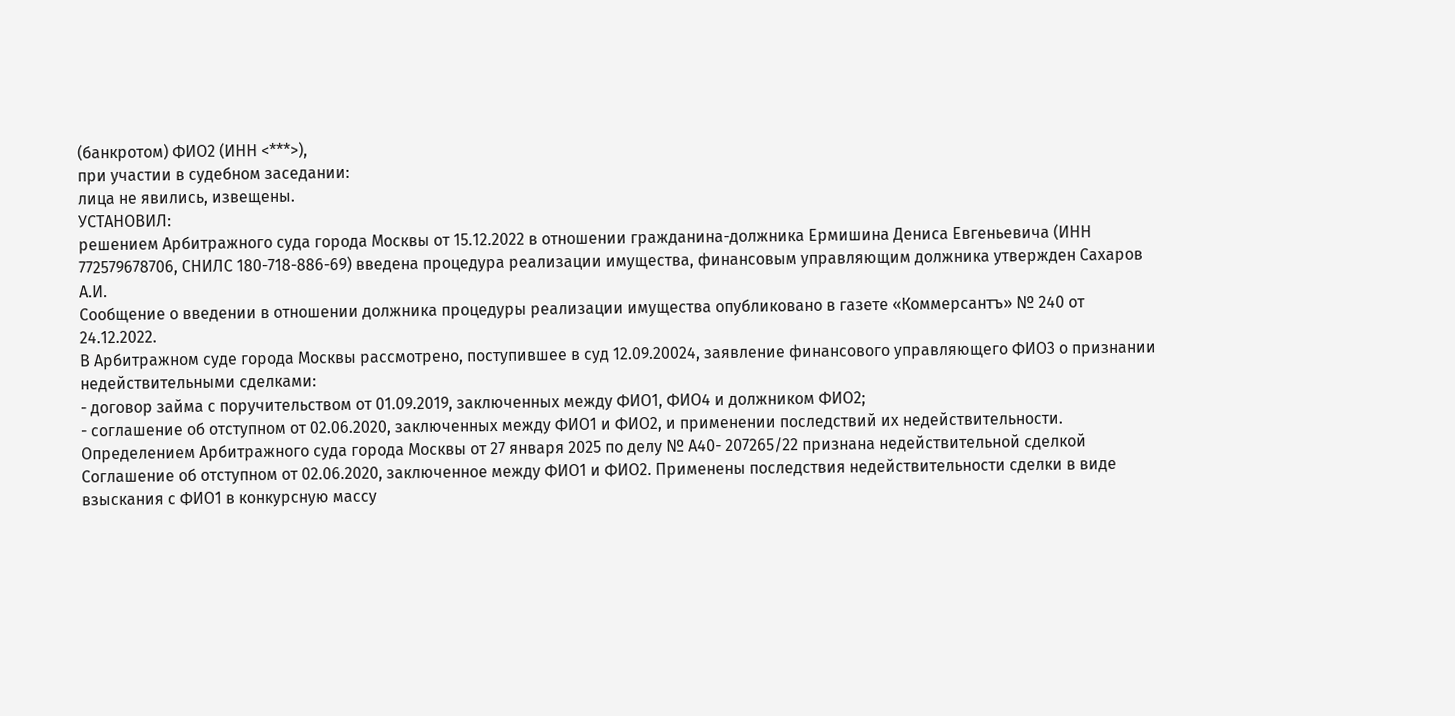(банкротом) ФИО2 (ИНН <***>),
при участии в судебном заседании:
лица не явились, извещены.
УСТАНОВИЛ:
решением Арбитражного суда города Москвы от 15.12.2022 в отношении гражданина-должника Ермишина Дениса Евгеньевича (ИНН 772579678706, СНИЛС 180-718-886-69) введена процедура реализации имущества, финансовым управляющим должника утвержден Сахаров А.И.
Сообщение о введении в отношении должника процедуры реализации имущества опубликовано в газете «Коммерсантъ» № 240 от 24.12.2022.
В Арбитражном суде города Москвы рассмотрено, поступившее в суд 12.09.20024, заявление финансового управляющего ФИО3 о признании недействительными сделками:
- договор займа с поручительством от 01.09.2019, заключенных между ФИО1, ФИО4 и должником ФИО2;
- соглашение об отступном от 02.06.2020, заключенных между ФИО1 и ФИО2, и применении последствий их недействительности.
Определением Арбитражного суда города Москвы от 27 января 2025 по делу № А40- 207265/22 признана недействительной сделкой Соглашение об отступном от 02.06.2020, заключенное между ФИО1 и ФИО2. Применены последствия недействительности сделки в виде взыскания с ФИО1 в конкурсную массу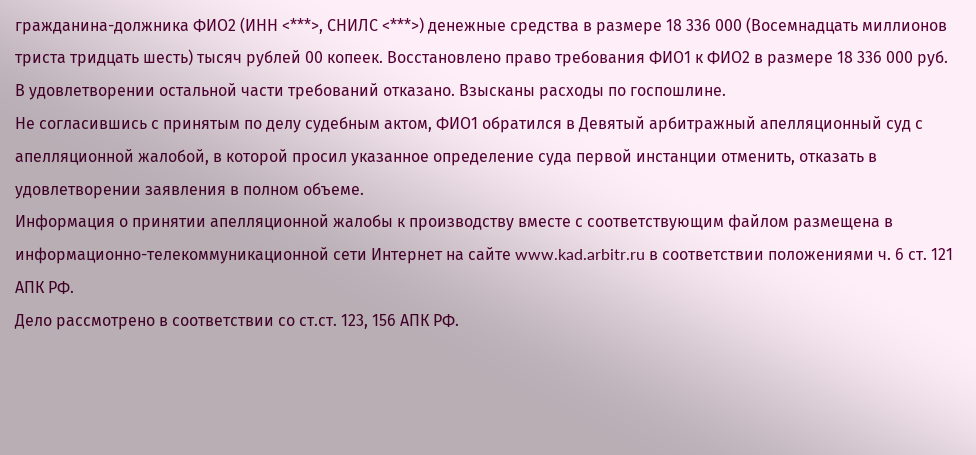гражданина-должника ФИО2 (ИНН <***>, СНИЛС <***>) денежные средства в размере 18 336 000 (Восемнадцать миллионов триста тридцать шесть) тысяч рублей 00 копеек. Восстановлено право требования ФИО1 к ФИО2 в размере 18 336 000 руб. В удовлетворении остальной части требований отказано. Взысканы расходы по госпошлине.
Не согласившись с принятым по делу судебным актом, ФИО1 обратился в Девятый арбитражный апелляционный суд с апелляционной жалобой, в которой просил указанное определение суда первой инстанции отменить, отказать в удовлетворении заявления в полном объеме.
Информация о принятии апелляционной жалобы к производству вместе с соответствующим файлом размещена в информационно-телекоммуникационной сети Интернет на сайте www.kad.arbitr.ru в соответствии положениями ч. 6 ст. 121 АПК РФ.
Дело рассмотрено в соответствии со ст.ст. 123, 156 АПК РФ.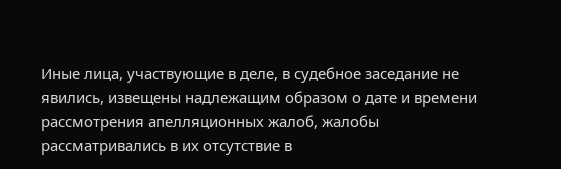Иные лица, участвующие в деле, в судебное заседание не явились, извещены надлежащим образом о дате и времени рассмотрения апелляционных жалоб, жалобы рассматривались в их отсутствие в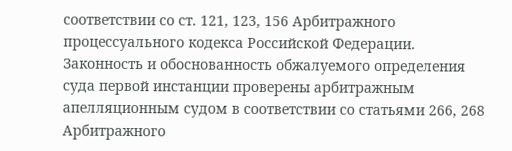соответствии со ст. 121, 123, 156 Арбитражного процессуального кодекса Российской Федерации.
Законность и обоснованность обжалуемого определения суда первой инстанции проверены арбитражным апелляционным судом в соответствии со статьями 266, 268 Арбитражного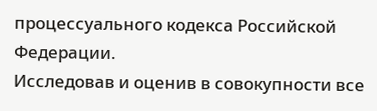процессуального кодекса Российской Федерации.
Исследовав и оценив в совокупности все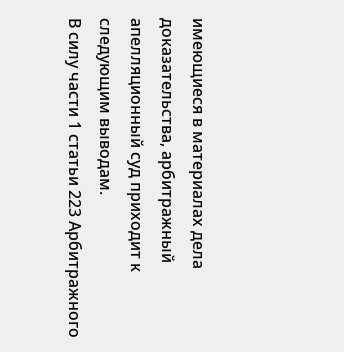имеющиеся в материалах дела доказательства, арбитражный апелляционный суд приходит к следующим выводам.
В силу части 1 статьи 223 Арбитражного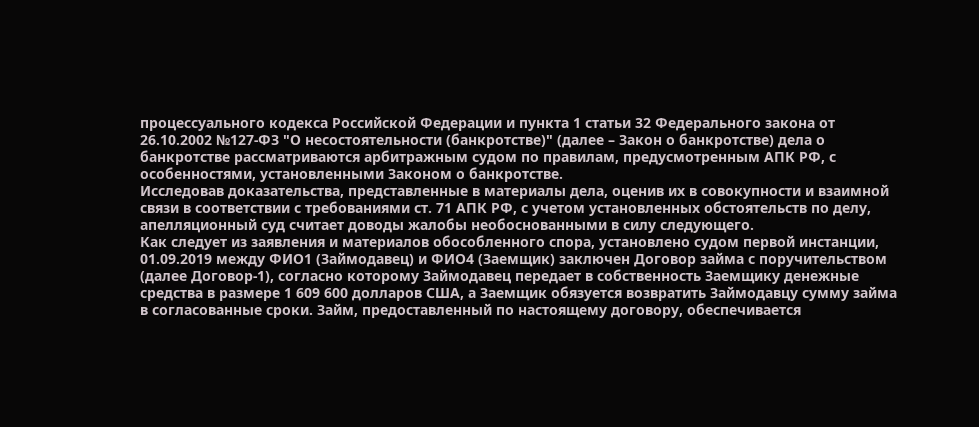процессуального кодекса Российской Федерации и пункта 1 статьи 32 Федерального закона от 26.10.2002 №127-ФЗ "О несостоятельности (банкротстве)" (далее – Закон о банкротстве) дела о банкротстве рассматриваются арбитражным судом по правилам, предусмотренным АПК РФ, с особенностями, установленными Законом о банкротстве.
Исследовав доказательства, представленные в материалы дела, оценив их в совокупности и взаимной связи в соответствии с требованиями ст. 71 АПК РФ, с учетом установленных обстоятельств по делу, апелляционный суд считает доводы жалобы необоснованными в силу следующего.
Как следует из заявления и материалов обособленного спора, установлено судом первой инстанции, 01.09.2019 между ФИО1 (Займодавец) и ФИО4 (Заемщик) заключен Договор займа с поручительством (далее Договор-1), согласно которому Займодавец передает в собственность Заемщику денежные средства в размере 1 609 600 долларов США, а Заемщик обязуется возвратить Займодавцу сумму займа в согласованные сроки. Займ, предоставленный по настоящему договору, обеспечивается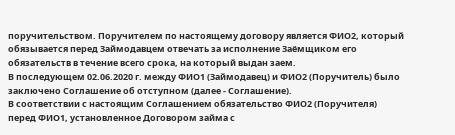поручительством. Поручителем по настоящему договору является ФИО2, который обязывается перед Займодавцем отвечать за исполнение Заёмщиком его обязательств в течение всего срока, на который выдан заем.
В последующем 02.06.2020 г. между ФИО1 (Займодавец) и ФИО2 (Поручитель) было заключено Соглашение об отступном (далее - Соглашение).
В соответствии с настоящим Соглашением обязательство ФИО2 (Поручителя) перед ФИО1, установленное Договором займа с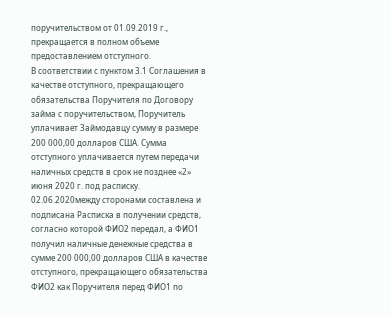поручительством от 01.09.2019 г., прекращается в полном объеме предоставлением отступного.
В соответствии с пунктом 3.1 Соглашения в качестве отступного, прекращающего обязательства Поручителя по Договору займа с поручительством, Поручитель уплачивает Займодавцу сумму в размере 200 000,00 долларов США. Сумма отступного уплачивается путем передачи наличных средств в срок не позднее «2» июня 2020 г. под расписку.
02.06.2020между сторонами составлена и подписана Расписка в получении средств, согласно которой ФИО2 передал, а ФИО1 получил наличные денежные средства в сумме 200 000,00 долларов США в качестве отступного, прекращающего обязательства ФИО2 как Поручителя перед ФИО1 по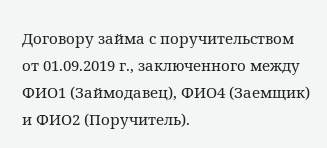Договору займа с поручительством от 01.09.2019 г., заключенного между ФИО1 (Займодавец), ФИО4 (Заемщик) и ФИО2 (Поручитель).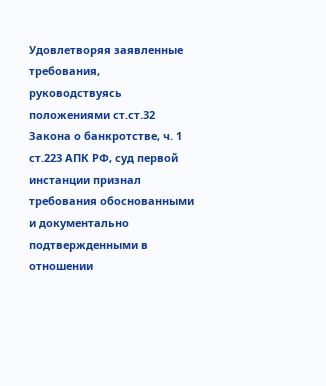Удовлетворяя заявленные требования, руководствуясь положениями ст.ст.32 Закона о банкротстве, ч. 1 ст.223 АПК РФ, суд первой инстанции признал требования обоснованными и документально подтвержденными в отношении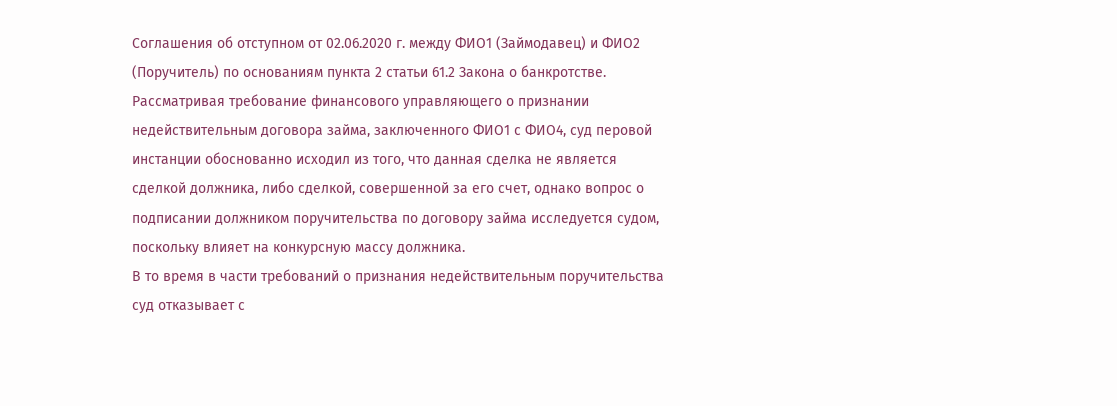Соглашения об отступном от 02.06.2020 г. между ФИО1 (Займодавец) и ФИО2 (Поручитель) по основаниям пункта 2 статьи 61.2 Закона о банкротстве.
Рассматривая требование финансового управляющего о признании недействительным договора займа, заключенного ФИО1 с ФИО4, суд перовой инстанции обоснованно исходил из того, что данная сделка не является сделкой должника, либо сделкой, совершенной за его счет, однако вопрос о подписании должником поручительства по договору займа исследуется судом, поскольку влияет на конкурсную массу должника.
В то время в части требований о признания недействительным поручительства суд отказывает с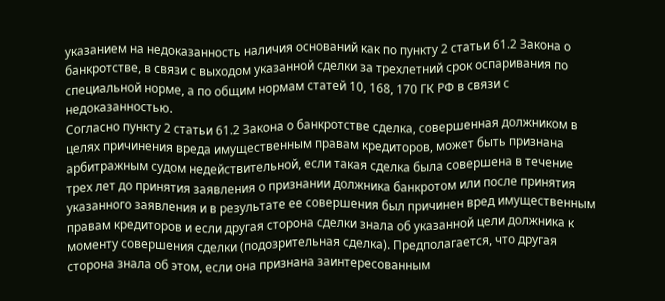указанием на недоказанность наличия оснований как по пункту 2 статьи 61.2 Закона о банкротстве, в связи с выходом указанной сделки за трехлетний срок оспаривания по специальной норме, а по общим нормам статей 10, 168, 170 ГК РФ в связи с недоказанностью.
Согласно пункту 2 статьи 61.2 Закона о банкротстве сделка, совершенная должником в целях причинения вреда имущественным правам кредиторов, может быть признана арбитражным судом недействительной, если такая сделка была совершена в течение трех лет до принятия заявления о признании должника банкротом или после принятия указанного заявления и в результате ее совершения был причинен вред имущественным правам кредиторов и если другая сторона сделки знала об указанной цели должника к моменту совершения сделки (подозрительная сделка). Предполагается, что другая сторона знала об этом, если она признана заинтересованным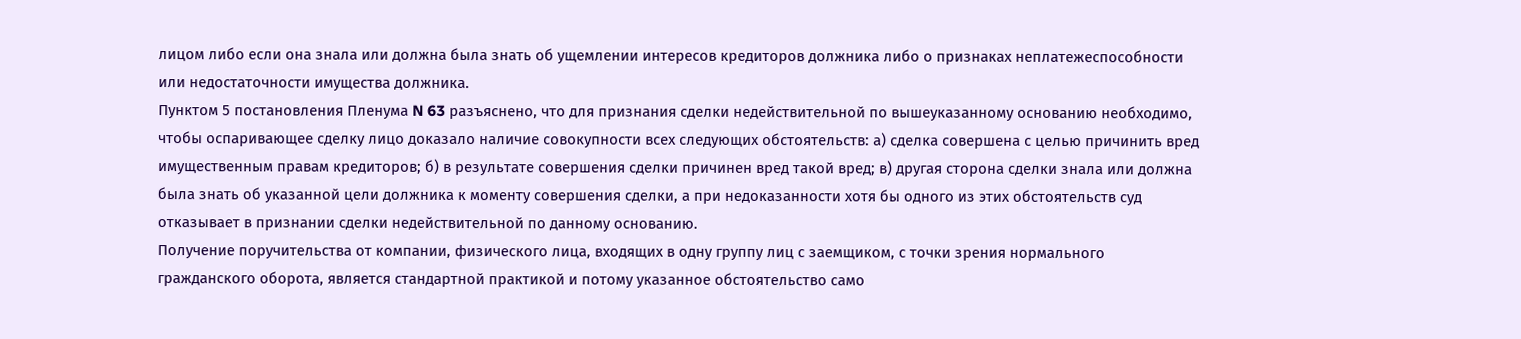лицом либо если она знала или должна была знать об ущемлении интересов кредиторов должника либо о признаках неплатежеспособности или недостаточности имущества должника.
Пунктом 5 постановления Пленума N 63 разъяснено, что для признания сделки недействительной по вышеуказанному основанию необходимо, чтобы оспаривающее сделку лицо доказало наличие совокупности всех следующих обстоятельств: а) сделка совершена с целью причинить вред имущественным правам кредиторов; б) в результате совершения сделки причинен вред такой вред; в) другая сторона сделки знала или должна была знать об указанной цели должника к моменту совершения сделки, а при недоказанности хотя бы одного из этих обстоятельств суд отказывает в признании сделки недействительной по данному основанию.
Получение поручительства от компании, физического лица, входящих в одну группу лиц с заемщиком, с точки зрения нормального гражданского оборота, является стандартной практикой и потому указанное обстоятельство само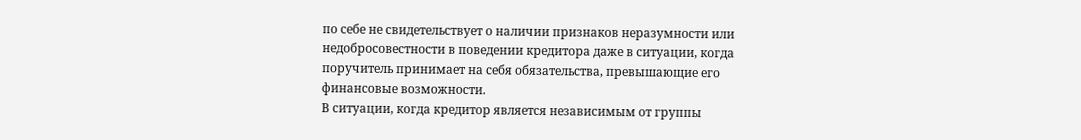по себе не свидетельствует о наличии признаков неразумности или недобросовестности в поведении кредитора даже в ситуации, когда поручитель принимает на себя обязательства, превышающие его финансовые возможности.
В ситуации, когда кредитор является независимым от группы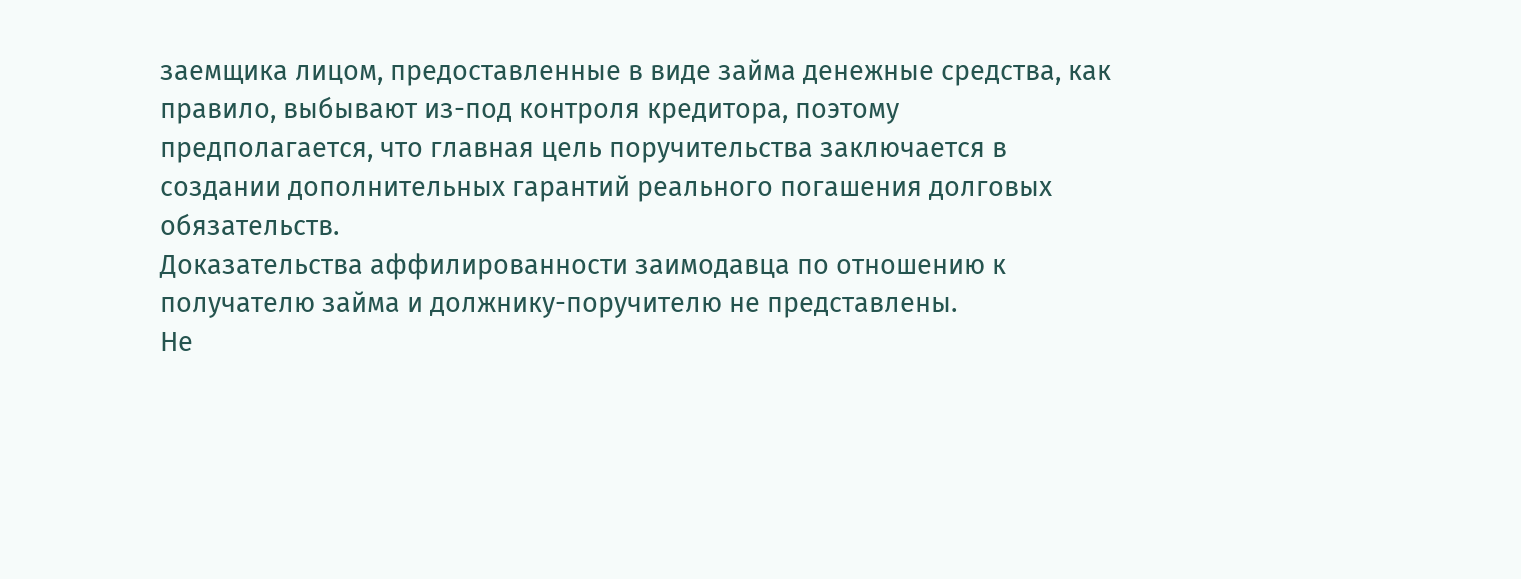заемщика лицом, предоставленные в виде займа денежные средства, как правило, выбывают из-под контроля кредитора, поэтому предполагается, что главная цель поручительства заключается в создании дополнительных гарантий реального погашения долговых обязательств.
Доказательства аффилированности заимодавца по отношению к получателю займа и должнику-поручителю не представлены.
Не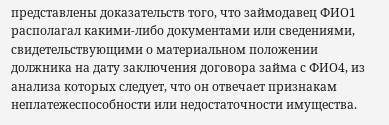представлены доказательств того, что займодавец ФИО1 располагал какими-либо документами или сведениями, свидетельствующими о материальном положении должника на дату заключения договора займа с ФИО4, из анализа которых следует, что он отвечает признакам неплатежеспособности или недостаточности имущества.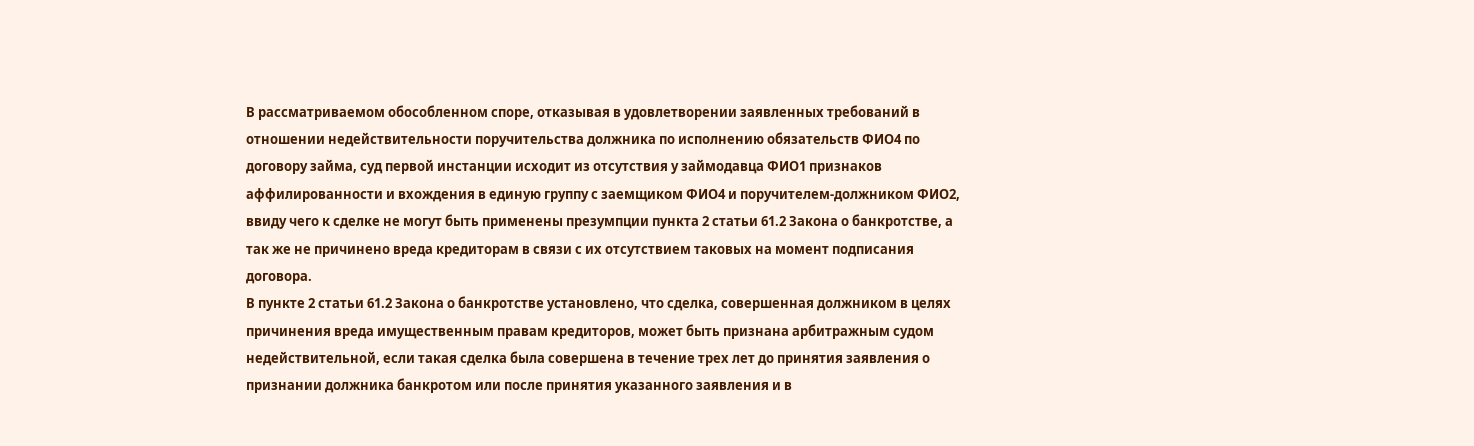В рассматриваемом обособленном споре, отказывая в удовлетворении заявленных требований в отношении недействительности поручительства должника по исполнению обязательств ФИО4 по договору займа, суд первой инстанции исходит из отсутствия у займодавца ФИО1 признаков аффилированности и вхождения в единую группу с заемщиком ФИО4 и поручителем-должником ФИО2, ввиду чего к сделке не могут быть применены презумпции пункта 2 статьи 61.2 Закона о банкротстве, а так же не причинено вреда кредиторам в связи с их отсутствием таковых на момент подписания договора.
В пункте 2 статьи 61.2 Закона о банкротстве установлено, что сделка, совершенная должником в целях причинения вреда имущественным правам кредиторов, может быть признана арбитражным судом недействительной, если такая сделка была совершена в течение трех лет до принятия заявления о признании должника банкротом или после принятия указанного заявления и в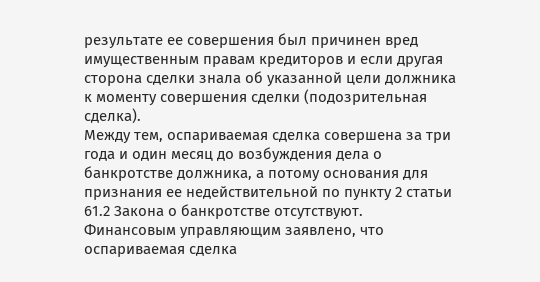результате ее совершения был причинен вред имущественным правам кредиторов и если другая сторона сделки знала об указанной цели должника к моменту совершения сделки (подозрительная сделка).
Между тем, оспариваемая сделка совершена за три года и один месяц до возбуждения дела о банкротстве должника, а потому основания для признания ее недействительной по пункту 2 статьи 61.2 Закона о банкротстве отсутствуют.
Финансовым управляющим заявлено, что оспариваемая сделка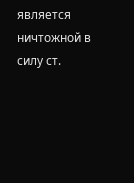является ничтожной в силу ст.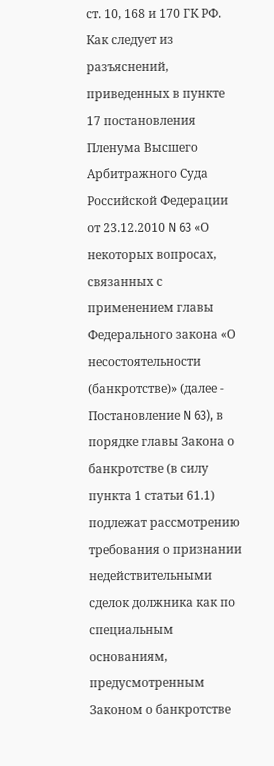ст. 10, 168 и 170 ГК РФ.
Как следует из разъяснений, приведенных в пункте 17 постановления Пленума Высшего Арбитражного Суда Российской Федерации от 23.12.2010 N 63 «О некоторых вопросах, связанных с применением главы Федерального закона «О несостоятельности (банкротстве)» (далее - Постановление N 63), в порядке главы Закона о банкротстве (в силу пункта 1 статьи 61.1) подлежат рассмотрению требования о признании недействительными сделок должника как по специальным основаниям, предусмотренным Законом о банкротстве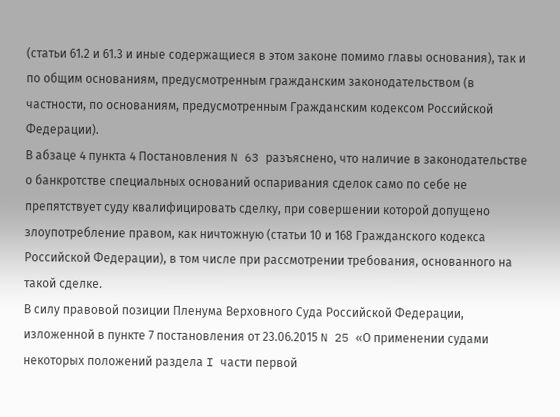(статьи 61.2 и 61.3 и иные содержащиеся в этом законе помимо главы основания), так и по общим основаниям, предусмотренным гражданским законодательством (в частности, по основаниям, предусмотренным Гражданским кодексом Российской Федерации).
В абзаце 4 пункта 4 Постановления N 63 разъяснено, что наличие в законодательстве о банкротстве специальных оснований оспаривания сделок само по себе не препятствует суду квалифицировать сделку, при совершении которой допущено злоупотребление правом, как ничтожную (статьи 10 и 168 Гражданского кодекса Российской Федерации), в том числе при рассмотрении требования, основанного на такой сделке.
В силу правовой позиции Пленума Верховного Суда Российской Федерации, изложенной в пункте 7 постановления от 23.06.2015 N 25 «О применении судами некоторых положений раздела I части первой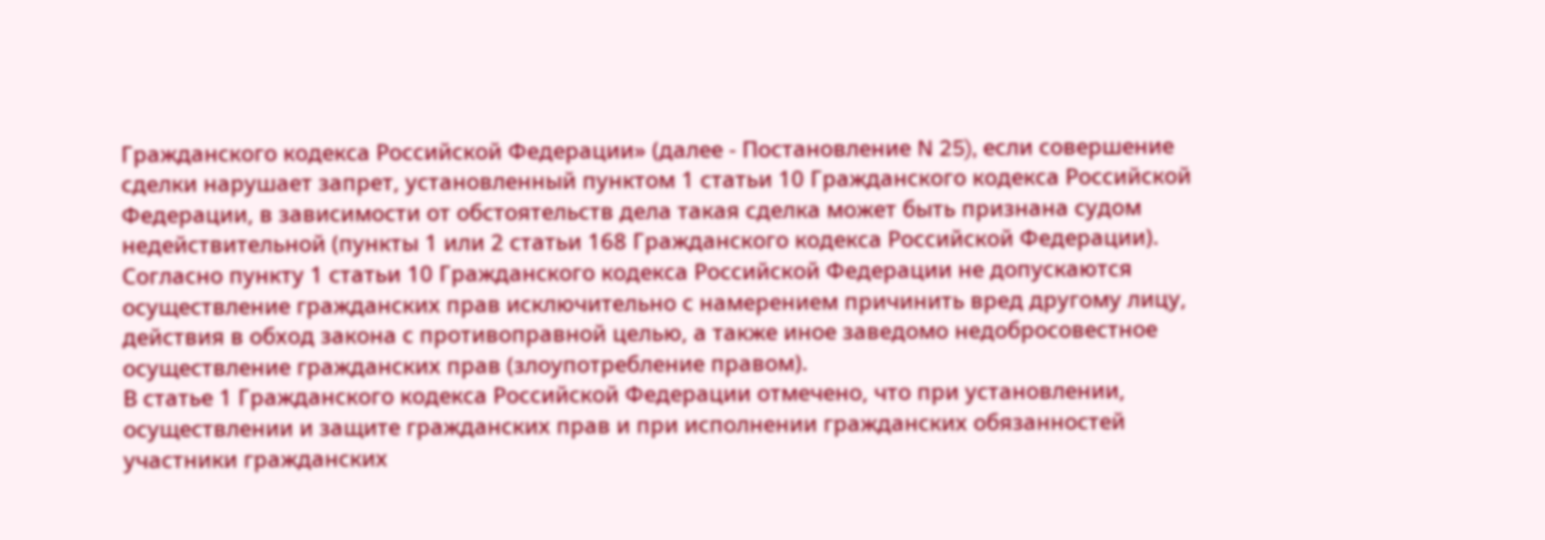Гражданского кодекса Российской Федерации» (далее - Постановление N 25), если совершение сделки нарушает запрет, установленный пунктом 1 статьи 10 Гражданского кодекса Российской Федерации, в зависимости от обстоятельств дела такая сделка может быть признана судом недействительной (пункты 1 или 2 статьи 168 Гражданского кодекса Российской Федерации).
Согласно пункту 1 статьи 10 Гражданского кодекса Российской Федерации не допускаются осуществление гражданских прав исключительно с намерением причинить вред другому лицу, действия в обход закона с противоправной целью, а также иное заведомо недобросовестное осуществление гражданских прав (злоупотребление правом).
В статье 1 Гражданского кодекса Российской Федерации отмечено, что при установлении, осуществлении и защите гражданских прав и при исполнении гражданских обязанностей участники гражданских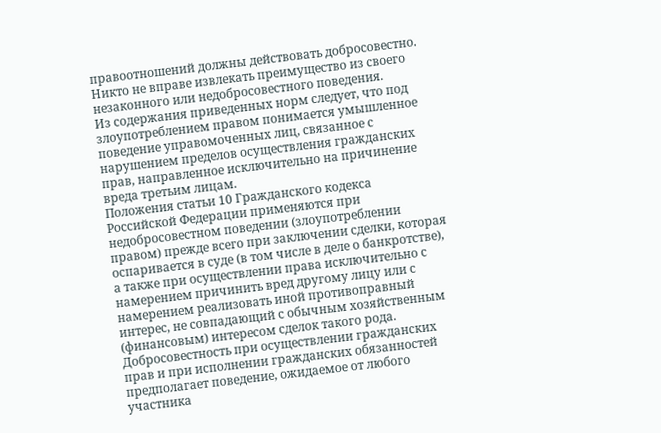правоотношений должны действовать добросовестно. Никто не вправе извлекать преимущество из своего незаконного или недобросовестного поведения.
Из содержания приведенных норм следует, что под злоупотреблением правом понимается умышленное поведение управомоченных лиц, связанное с нарушением пределов осуществления гражданских прав, направленное исключительно на причинение вреда третьим лицам.
Положения статьи 10 Гражданского кодекса Российской Федерации применяются при недобросовестном поведении (злоупотреблении правом) прежде всего при заключении сделки, которая оспаривается в суде (в том числе в деле о банкротстве), а также при осуществлении права исключительно с намерением причинить вред другому лицу или с намерением реализовать иной противоправный интерес, не совпадающий с обычным хозяйственным (финансовым) интересом сделок такого рода.
Добросовестность при осуществлении гражданских прав и при исполнении гражданских обязанностей предполагает поведение, ожидаемое от любого участника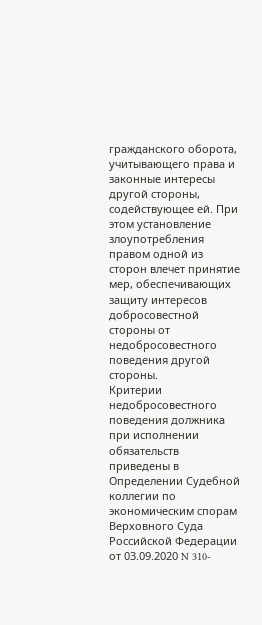гражданского оборота, учитывающего права и законные интересы другой стороны, содействующее ей. При этом установление злоупотребления правом одной из сторон влечет принятие мер, обеспечивающих защиту интересов добросовестной стороны от недобросовестного поведения другой стороны.
Критерии недобросовестного поведения должника при исполнении обязательств приведены в Определении Судебной коллегии по экономическим спорам Верховного Суда Российской Федерации от 03.09.2020 N 310-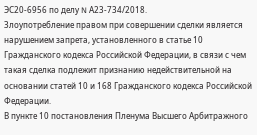ЭС20-6956 по делу N А23-734/2018.
Злоупотребление правом при совершении сделки является нарушением запрета, установленного в статье 10 Гражданского кодекса Российской Федерации, в связи с чем такая сделка подлежит признанию недействительной на основании статей 10 и 168 Гражданского кодекса Российской Федерации.
В пункте 10 постановления Пленума Высшего Арбитражного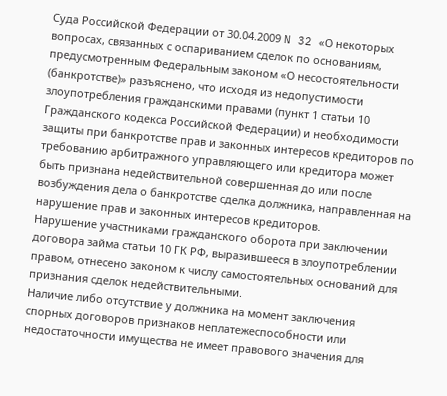Суда Российской Федерации от 30.04.2009 N 32 «О некоторых вопросах, связанных с оспариванием сделок по основаниям, предусмотренным Федеральным законом «О несостоятельности (банкротстве)» разъяснено, что исходя из недопустимости злоупотребления гражданскими правами (пункт 1 статьи 10 Гражданского кодекса Российской Федерации) и необходимости защиты при банкротстве прав и законных интересов кредиторов по требованию арбитражного управляющего или кредитора может быть признана недействительной совершенная до или после возбуждения дела о банкротстве сделка должника, направленная на нарушение прав и законных интересов кредиторов.
Нарушение участниками гражданского оборота при заключении договора займа статьи 10 ГК РФ, выразившееся в злоупотреблении правом, отнесено законом к числу самостоятельных оснований для признания сделок недействительными.
Наличие либо отсутствие у должника на момент заключения спорных договоров признаков неплатежеспособности или недостаточности имущества не имеет правового значения для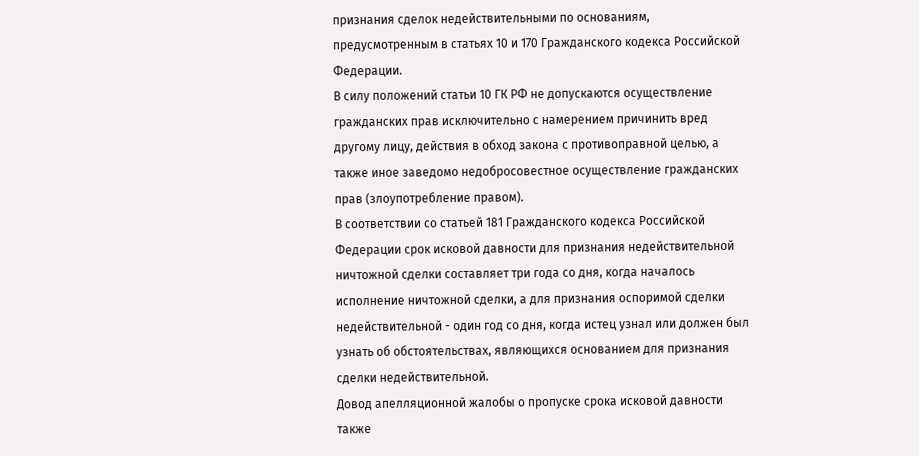признания сделок недействительными по основаниям, предусмотренным в статьях 10 и 170 Гражданского кодекса Российской Федерации.
В силу положений статьи 10 ГК РФ не допускаются осуществление гражданских прав исключительно с намерением причинить вред другому лицу, действия в обход закона с противоправной целью, а также иное заведомо недобросовестное осуществление гражданских прав (злоупотребление правом).
В соответствии со статьей 181 Гражданского кодекса Российской Федерации срок исковой давности для признания недействительной ничтожной сделки составляет три года со дня, когда началось исполнение ничтожной сделки, а для признания оспоримой сделки недействительной - один год со дня, когда истец узнал или должен был узнать об обстоятельствах, являющихся основанием для признания сделки недействительной.
Довод апелляционной жалобы о пропуске срока исковой давности также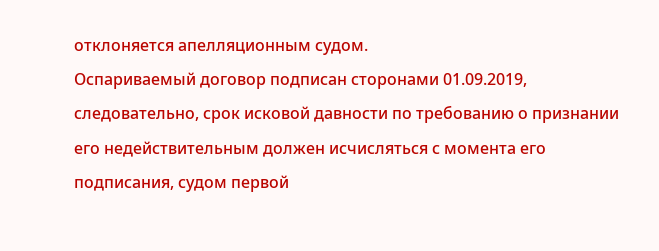отклоняется апелляционным судом.
Оспариваемый договор подписан сторонами 01.09.2019, следовательно, срок исковой давности по требованию о признании его недействительным должен исчисляться с момента его подписания, судом первой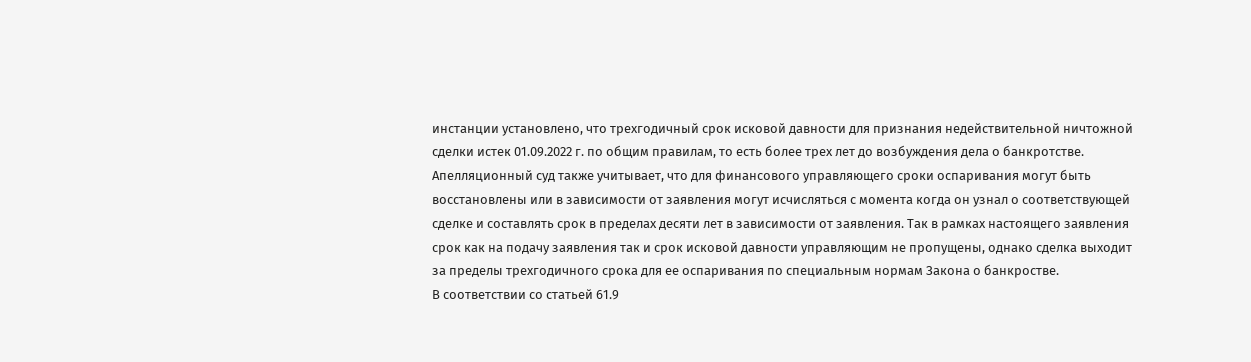инстанции установлено, что трехгодичный срок исковой давности для признания недействительной ничтожной сделки истек 01.09.2022 г. по общим правилам, то есть более трех лет до возбуждения дела о банкротстве. Апелляционный суд также учитывает, что для финансового управляющего сроки оспаривания могут быть восстановлены или в зависимости от заявления могут исчисляться с момента когда он узнал о соответствующей сделке и составлять срок в пределах десяти лет в зависимости от заявления. Так в рамках настоящего заявления срок как на подачу заявления так и срок исковой давности управляющим не пропущены, однако сделка выходит за пределы трехгодичного срока для ее оспаривания по специальным нормам Закона о банкростве.
В соответствии со статьей 61.9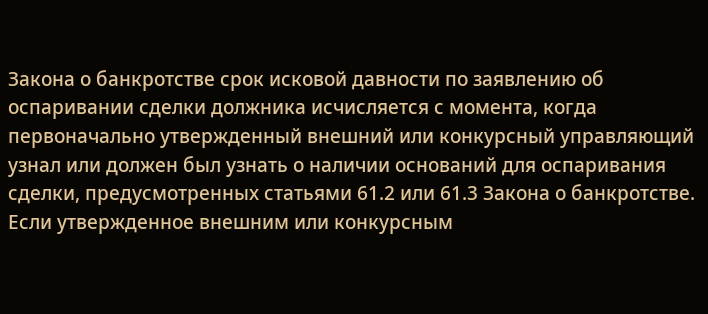Закона о банкротстве срок исковой давности по заявлению об оспаривании сделки должника исчисляется с момента, когда первоначально утвержденный внешний или конкурсный управляющий узнал или должен был узнать о наличии оснований для оспаривания сделки, предусмотренных статьями 61.2 или 61.3 Закона о банкротстве. Если утвержденное внешним или конкурсным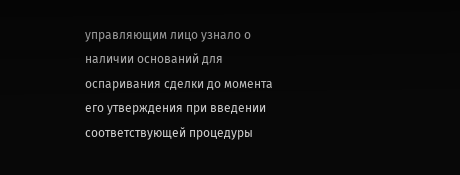управляющим лицо узнало о наличии оснований для оспаривания сделки до момента его утверждения при введении соответствующей процедуры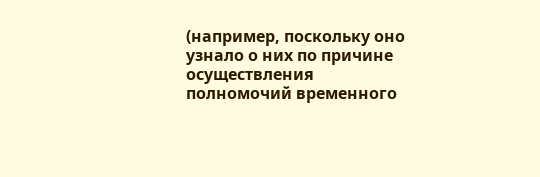(например, поскольку оно узнало о них по причине осуществления полномочий временного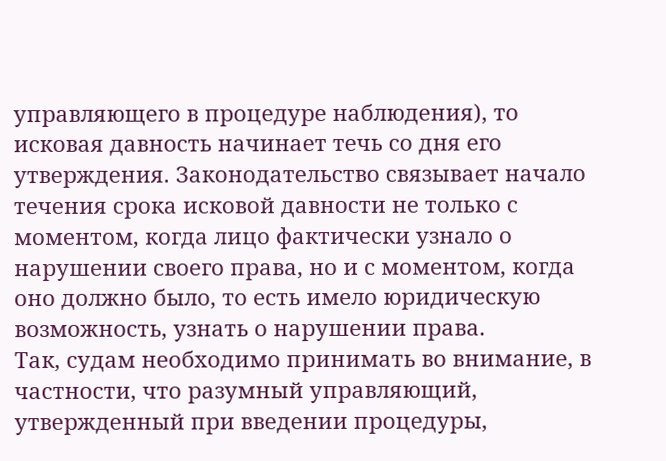управляющего в процедуре наблюдения), то исковая давность начинает течь со дня его утверждения. Законодательство связывает начало течения срока исковой давности не только с моментом, когда лицо фактически узнало о нарушении своего права, но и с моментом, когда оно должно было, то есть имело юридическую возможность, узнать о нарушении права.
Так, судам необходимо принимать во внимание, в частности, что разумный управляющий, утвержденный при введении процедуры,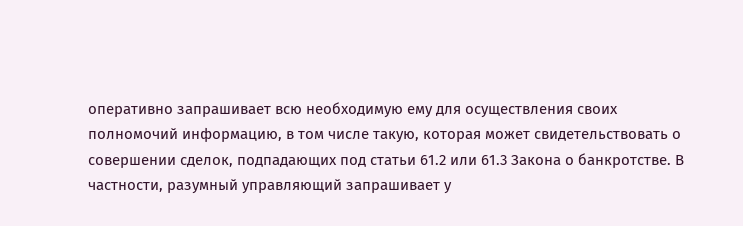оперативно запрашивает всю необходимую ему для осуществления своих полномочий информацию, в том числе такую, которая может свидетельствовать о совершении сделок, подпадающих под статьи 61.2 или 61.3 Закона о банкротстве. В частности, разумный управляющий запрашивает у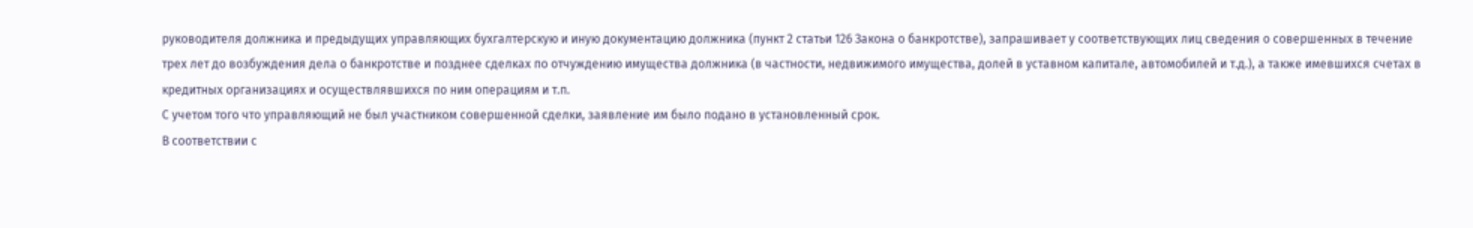руководителя должника и предыдущих управляющих бухгалтерскую и иную документацию должника (пункт 2 статьи 126 Закона о банкротстве), запрашивает у соответствующих лиц сведения о совершенных в течение трех лет до возбуждения дела о банкротстве и позднее сделках по отчуждению имущества должника (в частности, недвижимого имущества, долей в уставном капитале, автомобилей и т.д.), а также имевшихся счетах в кредитных организациях и осуществлявшихся по ним операциям и т.п.
С учетом того что управляющий не был участником совершенной сделки, заявление им было подано в установленный срок.
В соответствии с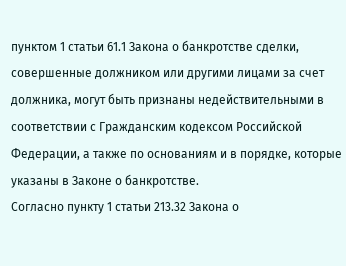пунктом 1 статьи 61.1 Закона о банкротстве сделки, совершенные должником или другими лицами за счет должника, могут быть признаны недействительными в соответствии с Гражданским кодексом Российской Федерации, а также по основаниям и в порядке, которые указаны в Законе о банкротстве.
Согласно пункту 1 статьи 213.32 Закона о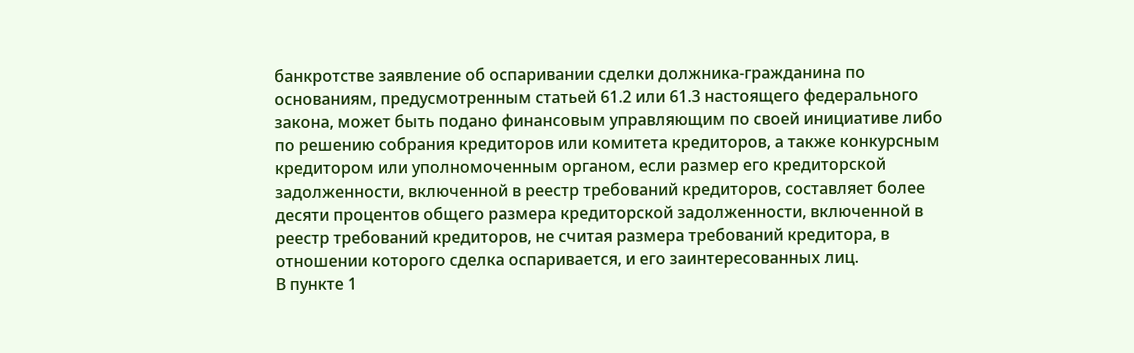банкротстве заявление об оспаривании сделки должника-гражданина по основаниям, предусмотренным статьей 61.2 или 61.3 настоящего федерального закона, может быть подано финансовым управляющим по своей инициативе либо по решению собрания кредиторов или комитета кредиторов, а также конкурсным кредитором или уполномоченным органом, если размер его кредиторской задолженности, включенной в реестр требований кредиторов, составляет более десяти процентов общего размера кредиторской задолженности, включенной в реестр требований кредиторов, не считая размера требований кредитора, в отношении которого сделка оспаривается, и его заинтересованных лиц.
В пункте 1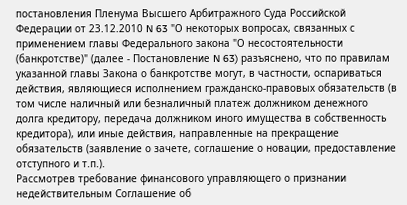постановления Пленума Высшего Арбитражного Суда Российской Федерации от 23.12.2010 N 63 "О некоторых вопросах, связанных с применением главы Федерального закона "О несостоятельности (банкротстве)" (далее - Постановление N 63) разъяснено, что по правилам указанной главы Закона о банкротстве могут, в частности, оспариваться действия, являющиеся исполнением гражданско-правовых обязательств (в том числе наличный или безналичный платеж должником денежного долга кредитору, передача должником иного имущества в собственность кредитора), или иные действия, направленные на прекращение обязательств (заявление о зачете, соглашение о новации, предоставление отступного и т.п.).
Рассмотрев требование финансового управляющего о признании недействительным Соглашение об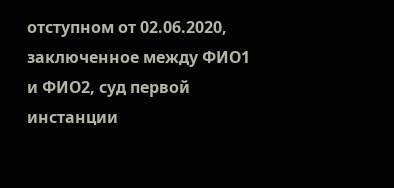отступном от 02.06.2020, заключенное между ФИО1 и ФИО2, суд первой инстанции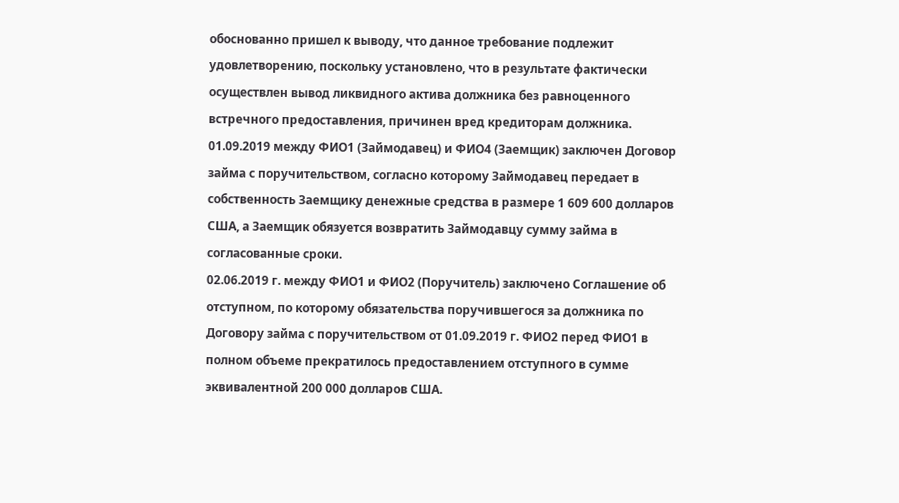обоснованно пришел к выводу, что данное требование подлежит удовлетворению, поскольку установлено, что в результате фактически осуществлен вывод ликвидного актива должника без равноценного встречного предоставления, причинен вред кредиторам должника.
01.09.2019 между ФИО1 (Займодавец) и ФИО4 (Заемщик) заключен Договор займа с поручительством, согласно которому Займодавец передает в собственность Заемщику денежные средства в размере 1 609 600 долларов США, а Заемщик обязуется возвратить Займодавцу сумму займа в согласованные сроки.
02.06.2019 г. между ФИО1 и ФИО2 (Поручитель) заключено Соглашение об отступном, по которому обязательства поручившегося за должника по Договору займа с поручительством от 01.09.2019 г. ФИО2 перед ФИО1 в полном объеме прекратилось предоставлением отступного в сумме эквивалентной 200 000 долларов США.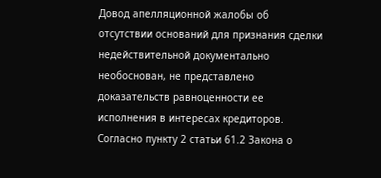Довод апелляционной жалобы об отсутствии оснований для признания сделки недействительной документально необоснован, не представлено доказательств равноценности ее исполнения в интересах кредиторов.
Согласно пункту 2 статьи 61.2 Закона о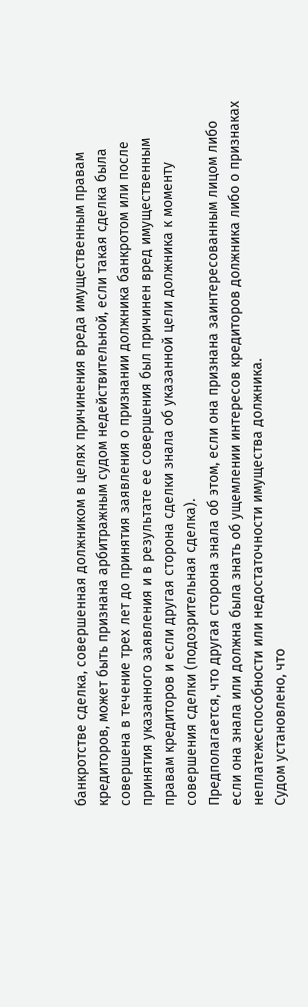банкротстве сделка, совершенная должником в целях причинения вреда имущественным правам кредиторов, может быть признана арбитражным судом недействительной, если такая сделка была совершена в течение трех лет до принятия заявления о признании должника банкротом или после принятия указанного заявления и в результате ее совершения был причинен вред имущественным правам кредиторов и если другая сторона сделки знала об указанной цели должника к моменту совершения сделки (подозрительная сделка).
Предполагается, что другая сторона знала об этом, если она признана заинтересованным лицом либо если она знала или должна была знать об ущемлении интересов кредиторов должника либо о признаках неплатежеспособности или недостаточности имущества должника.
Судом установлено, что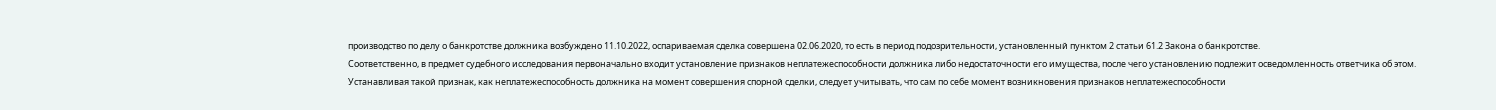производство по делу о банкротстве должника возбуждено 11.10.2022, оспариваемая сделка совершена 02.06.2020, то есть в период подозрительности, установленный пунктом 2 статьи 61.2 Закона о банкротстве.
Соответственно, в предмет судебного исследования первоначально входит установление признаков неплатежеспособности должника либо недостаточности его имущества, после чего установлению подлежит осведомленность ответчика об этом.
Устанавливая такой признак, как неплатежеспособность должника на момент совершения спорной сделки, следует учитывать, что сам по себе момент возникновения признаков неплатежеспособности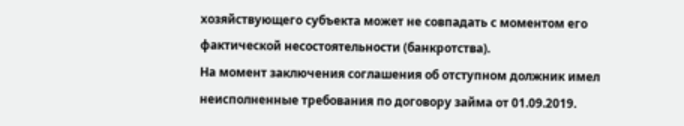хозяйствующего субъекта может не совпадать с моментом его фактической несостоятельности (банкротства).
На момент заключения соглашения об отступном должник имел неисполненные требования по договору займа от 01.09.2019.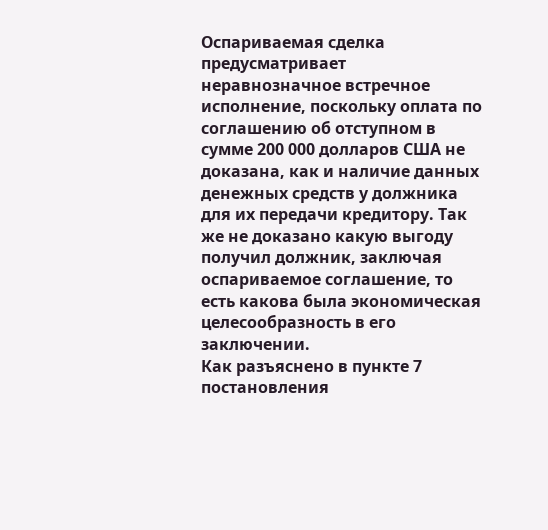Оспариваемая сделка предусматривает неравнозначное встречное исполнение, поскольку оплата по соглашению об отступном в сумме 200 000 долларов США не доказана, как и наличие данных денежных средств у должника для их передачи кредитору. Так же не доказано какую выгоду получил должник, заключая оспариваемое соглашение, то есть какова была экономическая целесообразность в его заключении.
Как разъяснено в пункте 7 постановления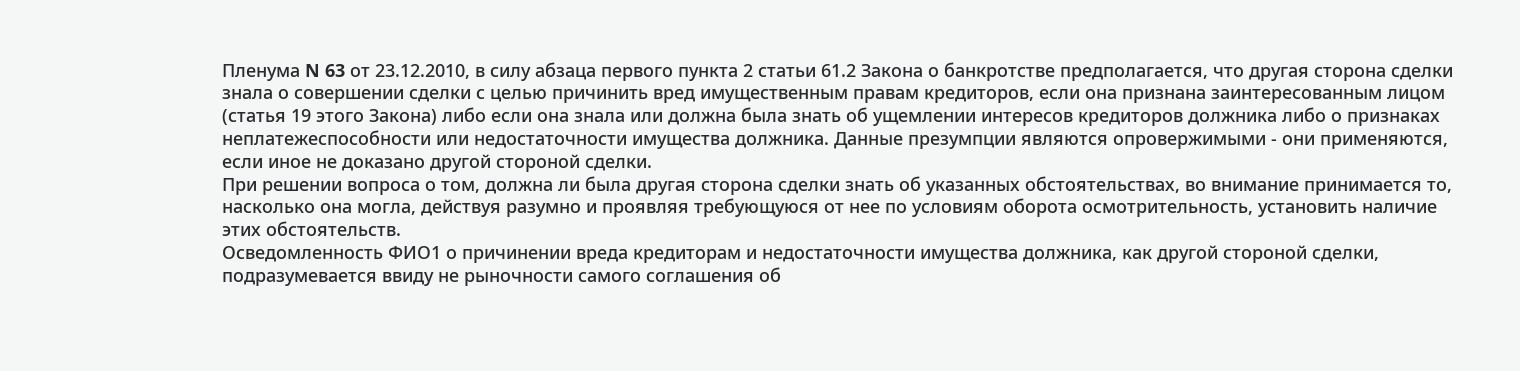Пленума N 63 от 23.12.2010, в силу абзаца первого пункта 2 статьи 61.2 Закона о банкротстве предполагается, что другая сторона сделки знала о совершении сделки с целью причинить вред имущественным правам кредиторов, если она признана заинтересованным лицом (статья 19 этого Закона) либо если она знала или должна была знать об ущемлении интересов кредиторов должника либо о признаках неплатежеспособности или недостаточности имущества должника. Данные презумпции являются опровержимыми - они применяются, если иное не доказано другой стороной сделки.
При решении вопроса о том, должна ли была другая сторона сделки знать об указанных обстоятельствах, во внимание принимается то, насколько она могла, действуя разумно и проявляя требующуюся от нее по условиям оборота осмотрительность, установить наличие этих обстоятельств.
Осведомленность ФИО1 о причинении вреда кредиторам и недостаточности имущества должника, как другой стороной сделки, подразумевается ввиду не рыночности самого соглашения об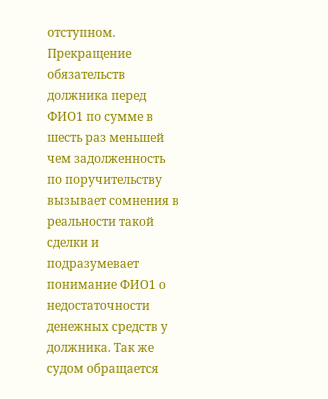отступном. Прекращение обязательств должника перед ФИО1 по сумме в шесть раз меньшей чем задолженность по поручительству вызывает сомнения в реальности такой сделки и подразумевает понимание ФИО1 о недостаточности денежных средств у должника. Так же судом обращается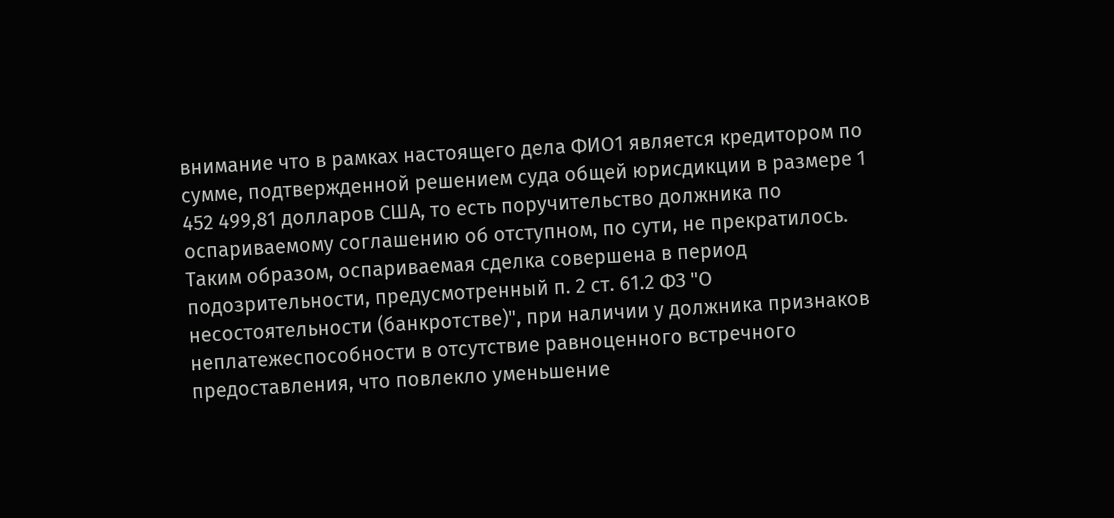внимание что в рамках настоящего дела ФИО1 является кредитором по сумме, подтвержденной решением суда общей юрисдикции в размере 1 452 499,81 долларов США, то есть поручительство должника по оспариваемому соглашению об отступном, по сути, не прекратилось.
Таким образом, оспариваемая сделка совершена в период подозрительности, предусмотренный п. 2 ст. 61.2 ФЗ "О несостоятельности (банкротстве)", при наличии у должника признаков неплатежеспособности в отсутствие равноценного встречного предоставления, что повлекло уменьшение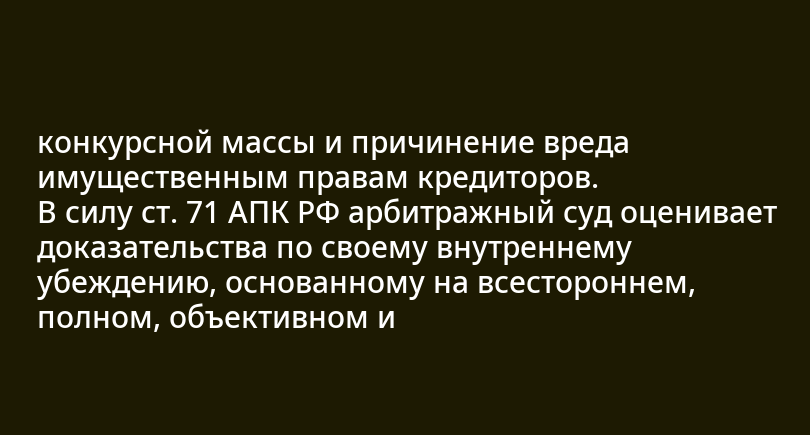конкурсной массы и причинение вреда имущественным правам кредиторов.
В силу ст. 71 АПК РФ арбитражный суд оценивает доказательства по своему внутреннему убеждению, основанному на всестороннем, полном, объективном и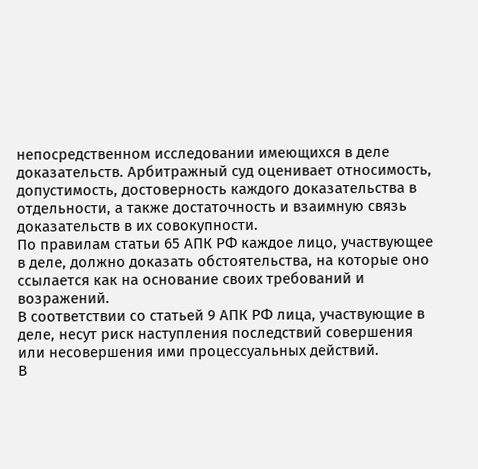непосредственном исследовании имеющихся в деле доказательств. Арбитражный суд оценивает относимость, допустимость, достоверность каждого доказательства в отдельности, а также достаточность и взаимную связь доказательств в их совокупности.
По правилам статьи 65 АПК РФ каждое лицо, участвующее в деле, должно доказать обстоятельства, на которые оно ссылается как на основание своих требований и возражений.
В соответствии со статьей 9 АПК РФ лица, участвующие в деле, несут риск наступления последствий совершения или несовершения ими процессуальных действий.
В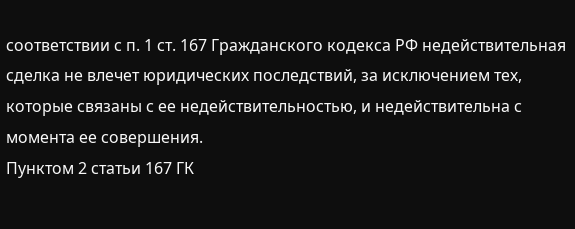соответствии с п. 1 ст. 167 Гражданского кодекса РФ недействительная сделка не влечет юридических последствий, за исключением тех, которые связаны с ее недействительностью, и недействительна с момента ее совершения.
Пунктом 2 статьи 167 ГК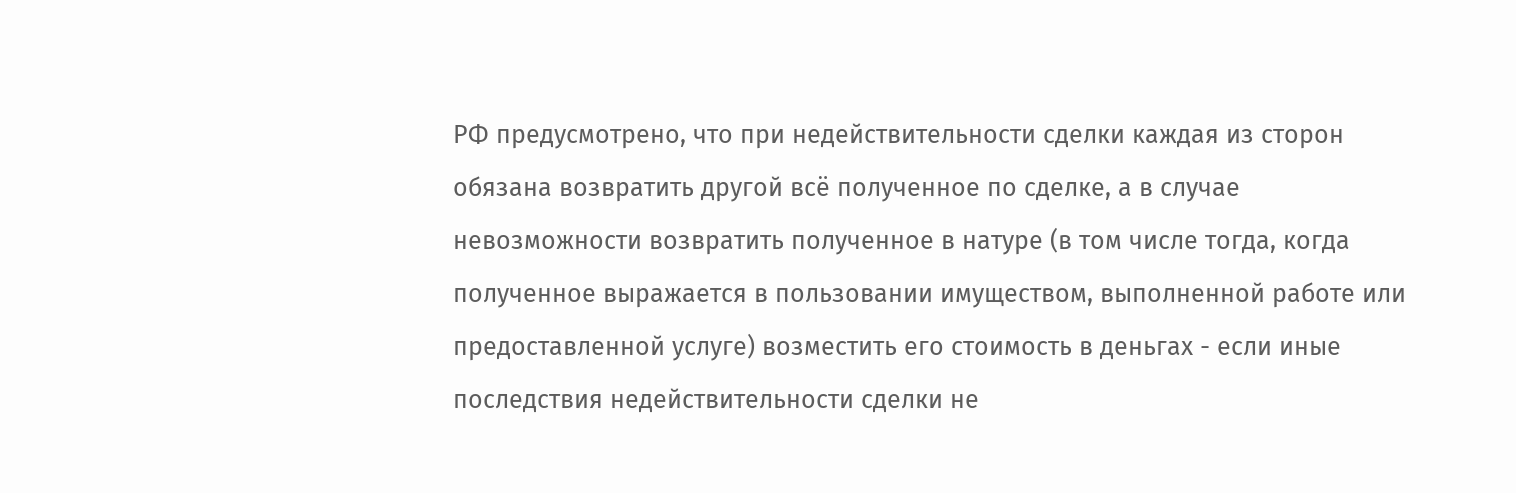РФ предусмотрено, что при недействительности сделки каждая из сторон обязана возвратить другой всё полученное по сделке, а в случае невозможности возвратить полученное в натуре (в том числе тогда, когда полученное выражается в пользовании имуществом, выполненной работе или предоставленной услуге) возместить его стоимость в деньгах - если иные последствия недействительности сделки не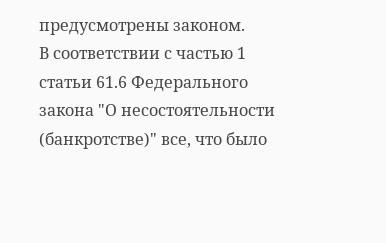предусмотрены законом.
В соответствии с частью 1 статьи 61.6 Федерального закона "О несостоятельности (банкротстве)" все, что было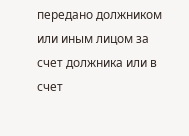передано должником или иным лицом за счет должника или в счет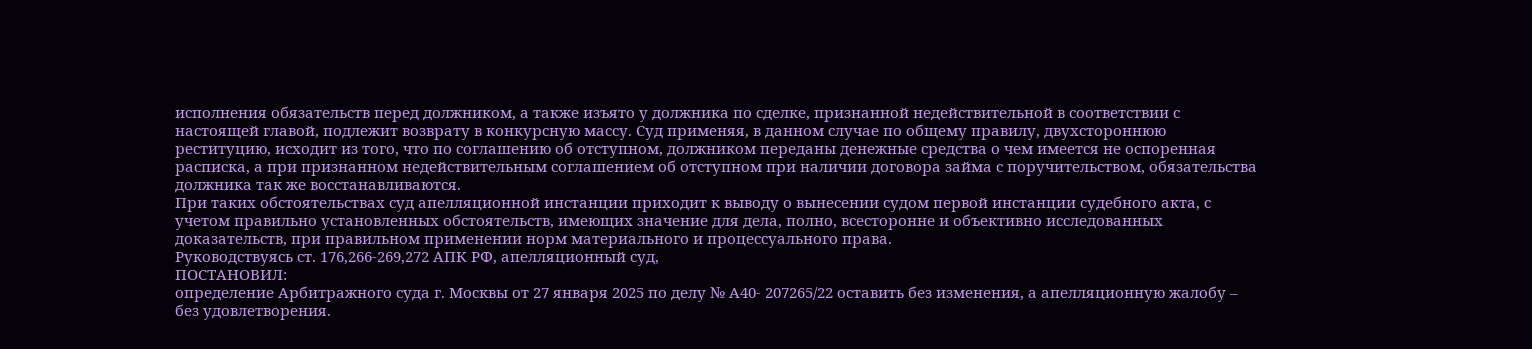исполнения обязательств перед должником, а также изъято у должника по сделке, признанной недействительной в соответствии с настоящей главой, подлежит возврату в конкурсную массу. Суд применяя, в данном случае по общему правилу, двухстороннюю реституцию, исходит из того, что по соглашению об отступном, должником переданы денежные средства о чем имеется не оспоренная расписка, а при признанном недействительным соглашением об отступном при наличии договора займа с поручительством, обязательства должника так же восстанавливаются.
При таких обстоятельствах суд апелляционной инстанции приходит к выводу о вынесении судом первой инстанции судебного акта, с учетом правильно установленных обстоятельств, имеющих значение для дела, полно, всесторонне и объективно исследованных доказательств, при правильном применении норм материального и процессуального права.
Руководствуясь ст. 176,266-269,272 АПК РФ, апелляционный суд,
ПОСТАНОВИЛ:
определение Арбитражного суда г. Москвы от 27 января 2025 по делу № А40- 207265/22 оставить без изменения, а апелляционную жалобу – без удовлетворения.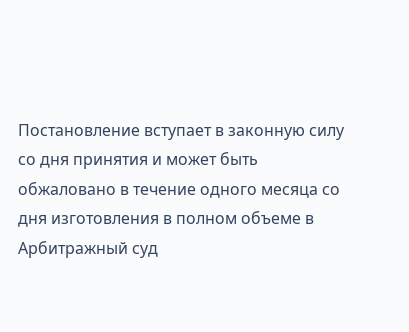Постановление вступает в законную силу со дня принятия и может быть обжаловано в течение одного месяца со дня изготовления в полном объеме в Арбитражный суд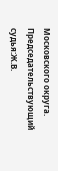Московского округа.
Председательствующий судья:Ж.В.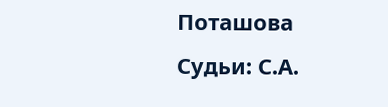Поташова
Судьи: С.А.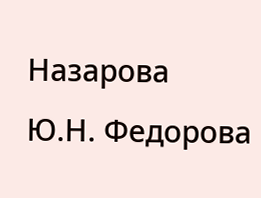Назарова
Ю.Н. Федорова